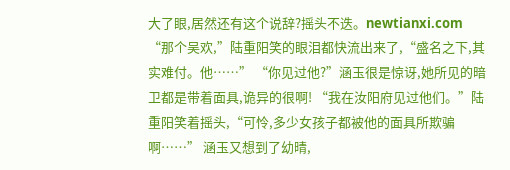大了眼,居然还有这个说辞?摇头不迭。newtianxi.com “那个吴欢,”陆重阳笑的眼泪都快流出来了,“盛名之下,其实难付。他……” “你见过他?”涵玉很是惊讶,她所见的暗卫都是带着面具,诡异的很啊! “我在汝阳府见过他们。”陆重阳笑着摇头,“可怜,多少女孩子都被他的面具所欺骗啊……” 涵玉又想到了幼晴,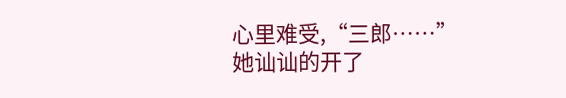心里难受,“三郎……”她讪讪的开了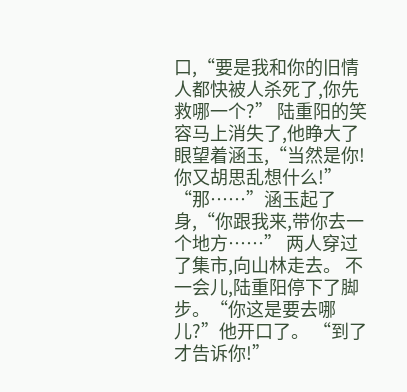口,“要是我和你的旧情人都快被人杀死了,你先救哪一个?” 陆重阳的笑容马上消失了,他睁大了眼望着涵玉,“当然是你!你又胡思乱想什么!” “那……”涵玉起了身,“你跟我来,带你去一个地方……” 两人穿过了集市,向山林走去。 不一会儿,陆重阳停下了脚步。“你这是要去哪儿?”他开口了。 “到了才告诉你!”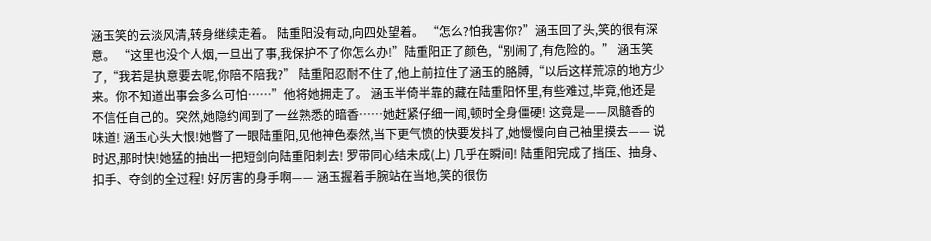涵玉笑的云淡风清,转身继续走着。 陆重阳没有动,向四处望着。 “怎么?怕我害你?”涵玉回了头,笑的很有深意。 “这里也没个人烟,一旦出了事,我保护不了你怎么办!”陆重阳正了颜色,“别闹了,有危险的。” 涵玉笑了,“我若是执意要去呢,你陪不陪我?” 陆重阳忍耐不住了,他上前拉住了涵玉的胳膊,“以后这样荒凉的地方少来。你不知道出事会多么可怕……”他将她拥走了。 涵玉半倚半靠的藏在陆重阳怀里,有些难过,毕竟,他还是不信任自己的。突然,她隐约闻到了一丝熟悉的暗香……她赶紧仔细一闻,顿时全身僵硬! 这竟是——凤髓香的味道! 涵玉心头大恨!她瞥了一眼陆重阳,见他神色泰然,当下更气愤的快要发抖了,她慢慢向自己袖里摸去—— 说时迟,那时快!她猛的抽出一把短剑向陆重阳刺去! 罗带同心结未成(上) 几乎在瞬间! 陆重阳完成了挡压、抽身、扣手、夺剑的全过程! 好厉害的身手啊—— 涵玉握着手腕站在当地,笑的很伤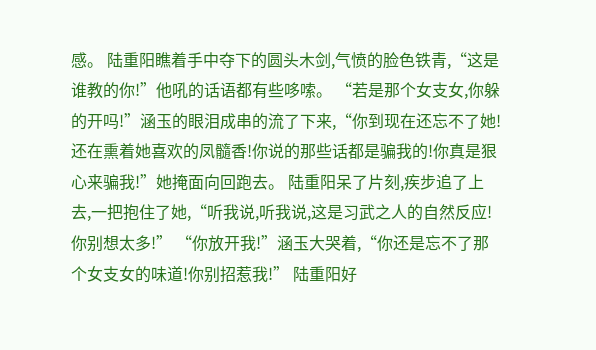感。 陆重阳瞧着手中夺下的圆头木剑,气愤的脸色铁青,“这是谁教的你!”他吼的话语都有些哆嗦。 “若是那个女支女,你躲的开吗!”涵玉的眼泪成串的流了下来,“你到现在还忘不了她!还在熏着她喜欢的凤髓香!你说的那些话都是骗我的!你真是狠心来骗我!”她掩面向回跑去。 陆重阳呆了片刻,疾步追了上去,一把抱住了她,“听我说,听我说,这是习武之人的自然反应!你别想太多!” “你放开我!”涵玉大哭着,“你还是忘不了那个女支女的味道!你别招惹我!” 陆重阳好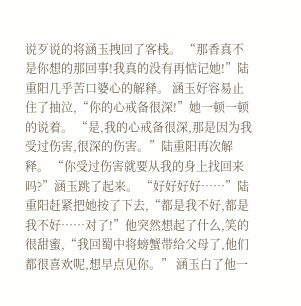说歹说的将涵玉拽回了客栈。 “那香真不是你想的那回事!我真的没有再惦记她!”陆重阳几乎苦口婆心的解释。 涵玉好容易止住了抽泣,“你的心戒备很深!”她一顿一顿的说着。 “是,我的心戒备很深,那是因为我受过伤害,很深的伤害。”陆重阳再次解释。 “你受过伤害就要从我的身上找回来吗?”涵玉跳了起来。 “好好好好……”陆重阳赶紧把她按了下去,“都是我不好,都是我不好……对了!”他突然想起了什么,笑的很甜蜜,“我回蜀中将螃蟹带给父母了,他们都很喜欢呢,想早点见你。” 涵玉白了他一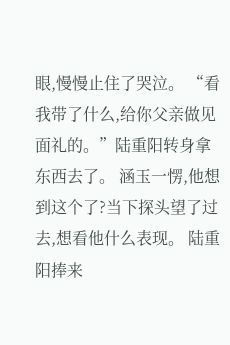眼,慢慢止住了哭泣。 “看我带了什么,给你父亲做见面礼的。”陆重阳转身拿东西去了。 涵玉一愣,他想到这个了?当下探头望了过去,想看他什么表现。 陆重阳捧来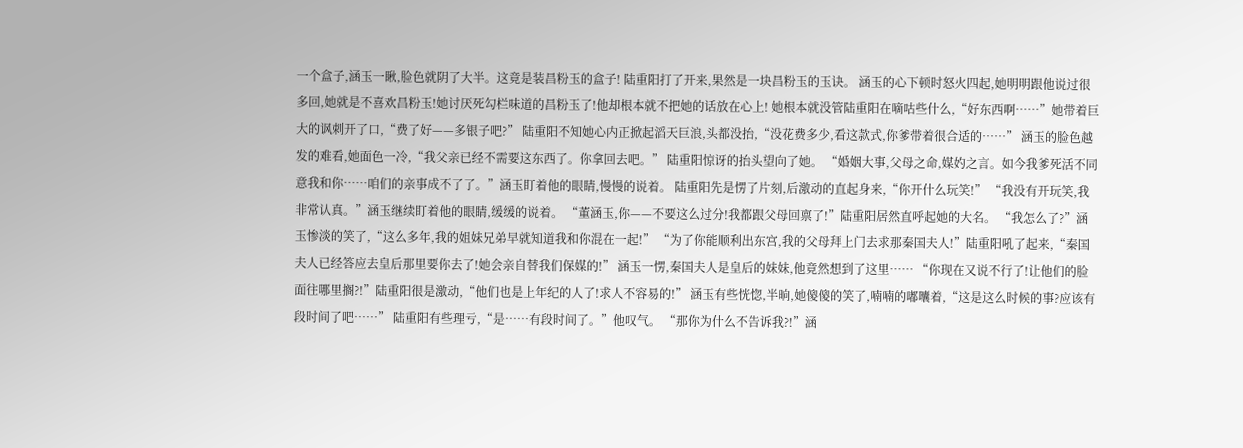一个盒子,涵玉一瞅,脸色就阴了大半。这竟是装昌粉玉的盒子! 陆重阳打了开来,果然是一块昌粉玉的玉诀。 涵玉的心下顿时怒火四起,她明明跟他说过很多回,她就是不喜欢昌粉玉!她讨厌死勾栏味道的昌粉玉了!他却根本就不把她的话放在心上! 她根本就没管陆重阳在嘀咕些什么,“好东西啊……”她带着巨大的讽刺开了口,“费了好——多银子吧?” 陆重阳不知她心内正掀起滔天巨浪,头都没抬,“没花费多少,看这款式,你爹带着很合适的……” 涵玉的脸色越发的难看,她面色一冷,“我父亲已经不需要这东西了。你拿回去吧。” 陆重阳惊讶的抬头望向了她。 “婚姻大事,父母之命,媒妁之言。如今我爹死活不同意我和你……咱们的亲事成不了了。”涵玉盯着他的眼睛,慢慢的说着。 陆重阳先是愣了片刻,后激动的直起身来,“你开什么玩笑!” “我没有开玩笑,我非常认真。”涵玉继续盯着他的眼睛,缓缓的说着。 “董涵玉,你——不要这么过分!我都跟父母回禀了!”陆重阳居然直呼起她的大名。 “我怎么了?”涵玉惨淡的笑了,“这么多年,我的姐妹兄弟早就知道我和你混在一起!” “为了你能顺利出东宫,我的父母拜上门去求那秦国夫人!”陆重阳吼了起来,“秦国夫人已经答应去皇后那里要你去了!她会亲自替我们保媒的!” 涵玉一愣,秦国夫人是皇后的妹妹,他竟然想到了这里…… “你现在又说不行了!让他们的脸面往哪里搁?!”陆重阳很是激动,“他们也是上年纪的人了!求人不容易的!” 涵玉有些恍惚,半晌,她傻傻的笑了,喃喃的嘟囔着,“这是这么时候的事?应该有段时间了吧……” 陆重阳有些理亏,“是……有段时间了。”他叹气。 “那你为什么不告诉我?!”涵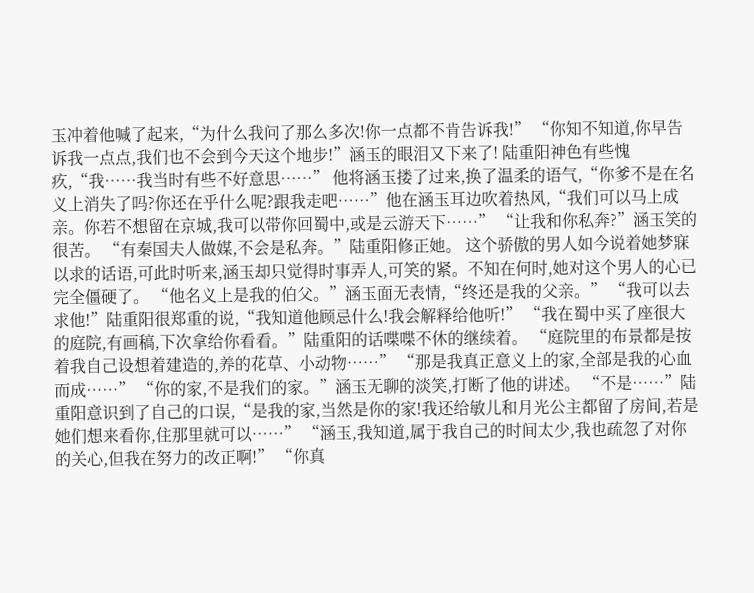玉冲着他喊了起来,“为什么我问了那么多次!你一点都不肯告诉我!” “你知不知道,你早告诉我一点点,我们也不会到今天这个地步!”涵玉的眼泪又下来了! 陆重阳神色有些愧疚,“我……我当时有些不好意思……” 他将涵玉搂了过来,换了温柔的语气,“你爹不是在名义上消失了吗?你还在乎什么呢?跟我走吧……”他在涵玉耳边吹着热风,“我们可以马上成亲。你若不想留在京城,我可以带你回蜀中,或是云游天下……” “让我和你私奔?”涵玉笑的很苦。 “有秦国夫人做媒,不会是私奔。”陆重阳修正她。 这个骄傲的男人如今说着她梦寐以求的话语,可此时听来,涵玉却只觉得时事弄人,可笑的紧。不知在何时,她对这个男人的心已完全僵硬了。 “他名义上是我的伯父。”涵玉面无表情,“终还是我的父亲。” “我可以去求他!”陆重阳很郑重的说,“我知道他顾忌什么!我会解释给他听!” “我在蜀中买了座很大的庭院,有画稿,下次拿给你看看。”陆重阳的话喋喋不休的继续着。 “庭院里的布景都是按着我自己设想着建造的,养的花草、小动物……” “那是我真正意义上的家,全部是我的心血而成……” “你的家,不是我们的家。”涵玉无聊的淡笑,打断了他的讲述。 “不是……”陆重阳意识到了自己的口误,“是我的家,当然是你的家!我还给敏儿和月光公主都留了房间,若是她们想来看你,住那里就可以……” “涵玉,我知道,属于我自己的时间太少,我也疏忽了对你的关心,但我在努力的改正啊!” “你真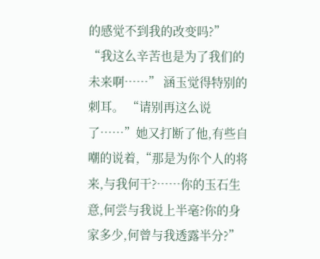的感觉不到我的改变吗?” “我这么辛苦也是为了我们的未来啊……” 涵玉觉得特别的刺耳。 “请别再这么说了……”她又打断了他,有些自嘲的说着,“那是为你个人的将来,与我何干?……你的玉石生意,何尝与我说上半毫?你的身家多少,何曾与我透露半分?”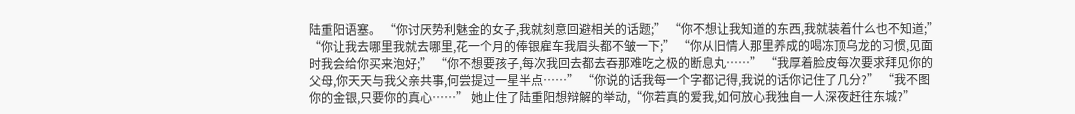陆重阳语塞。 “你讨厌势利魅金的女子,我就刻意回避相关的话题;” “你不想让我知道的东西,我就装着什么也不知道;” “你让我去哪里我就去哪里,花一个月的俸银雇车我眉头都不皱一下;” “你从旧情人那里养成的喝冻顶乌龙的习惯,见面时我会给你买来泡好;” “你不想要孩子,每次我回去都去吞那难吃之极的断息丸……” “我厚着脸皮每次要求拜见你的父母,你天天与我父亲共事,何尝提过一星半点……” “你说的话我每一个字都记得,我说的话你记住了几分?” “我不图你的金银,只要你的真心……” 她止住了陆重阳想辩解的举动,“你若真的爱我,如何放心我独自一人深夜赶往东城?”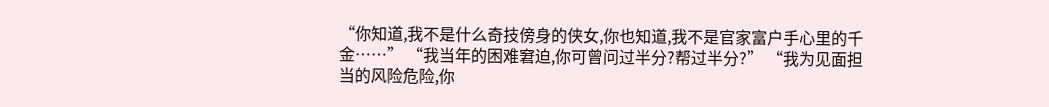“你知道,我不是什么奇技傍身的侠女,你也知道,我不是官家富户手心里的千金……” “我当年的困难窘迫,你可曾问过半分?帮过半分?” “我为见面担当的风险危险,你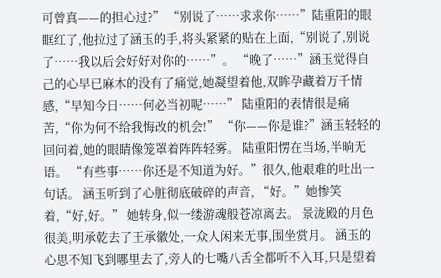可曾真——的担心过?” “别说了……求求你……”陆重阳的眼眶红了,他拉过了涵玉的手,将头紧紧的贴在上面,“别说了,别说了……我以后会好好对你的……”。 “晚了……”涵玉觉得自己的心早已麻木的没有了痛觉,她凝望着他,双眸孕藏着万千情感,“早知今日……何必当初呢……” 陆重阳的表情很是痛苦,“你为何不给我悔改的机会!” “你——你是谁?”涵玉轻轻的回问着,她的眼睛像笼罩着阵阵轻雾。 陆重阳愣在当场,半晌无语。 “有些事……你还是不知道为好。”很久,他艰难的吐出一句话。 涵玉听到了心脏彻底破碎的声音, “好。”她惨笑着,“好,好。” 她转身,似一缕游魂般苍凉离去。 景泷殿的月色很美,明承乾去了王承徽处,一众人闲来无事,围坐赏月。 涵玉的心思不知飞到哪里去了,旁人的七嘴八舌全都听不入耳,只是望着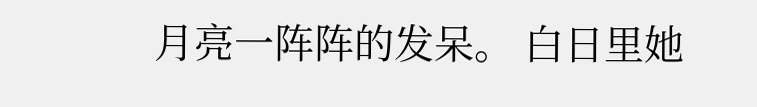月亮一阵阵的发呆。 白日里她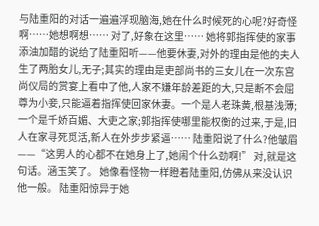与陆重阳的对话一遍遍浮现脑海,她在什么时候死的心呢?好奇怪啊……她想啊想…… 对了,好象在这里…… 她将郭指挥使的家事添油加醋的说给了陆重阳听——他要休妻,对外的理由是他的夫人生了两胎女儿,无子;其实的理由是吏部尚书的三女儿在一次东宫尚仪局的赏宴上看中了他,人家不嫌年龄差距的大,只是断不会屈尊为小妾,只能逼着指挥使回家休妻。一个是人老珠黄,根基浅薄;一个是千娇百媚、大吏之家;郭指挥使哪里能权衡的过来,于是,旧人在家寻死觅活,新人在外步步紧逼…… 陆重阳说了什么?他皱眉——“这男人的心都不在她身上了,她闹个什么劲啊!” 对,就是这句话。涵玉笑了。 她像看怪物一样瞪着陆重阳,仿佛从来没认识他一般。 陆重阳惊异于她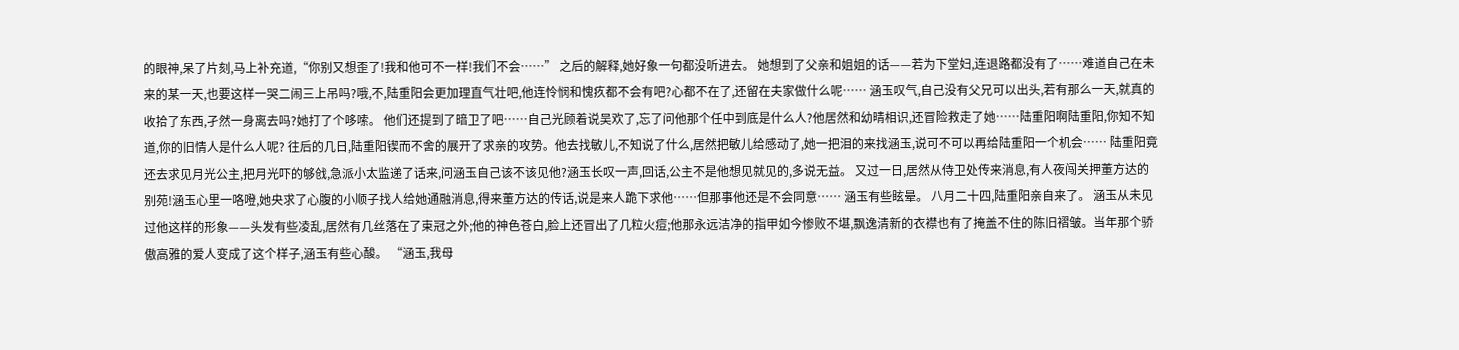的眼神,呆了片刻,马上补充道,“你别又想歪了!我和他可不一样!我们不会……” 之后的解释,她好象一句都没听进去。 她想到了父亲和姐姐的话——若为下堂妇,连退路都没有了……难道自己在未来的某一天,也要这样一哭二闹三上吊吗?哦,不,陆重阳会更加理直气壮吧,他连怜悯和愧疚都不会有吧?心都不在了,还留在夫家做什么呢…… 涵玉叹气,自己没有父兄可以出头,若有那么一天,就真的收拾了东西,孑然一身离去吗?她打了个哆嗦。 他们还提到了暗卫了吧……自己光顾着说吴欢了,忘了问他那个任中到底是什么人?他居然和幼晴相识,还冒险救走了她……陆重阳啊陆重阳,你知不知道,你的旧情人是什么人呢? 往后的几日,陆重阳锲而不舍的展开了求亲的攻势。他去找敏儿,不知说了什么,居然把敏儿给感动了,她一把泪的来找涵玉,说可不可以再给陆重阳一个机会…… 陆重阳竟还去求见月光公主,把月光吓的够戗,急派小太监递了话来,问涵玉自己该不该见他?涵玉长叹一声,回话,公主不是他想见就见的,多说无益。 又过一日,居然从侍卫处传来消息,有人夜闯关押董方达的别苑!涵玉心里一咯噔,她央求了心腹的小顺子找人给她通融消息,得来董方达的传话,说是来人跪下求他……但那事他还是不会同意…… 涵玉有些眩晕。 八月二十四,陆重阳亲自来了。 涵玉从未见过他这样的形象——头发有些凌乱,居然有几丝落在了束冠之外;他的神色苍白,脸上还冒出了几粒火痘;他那永远洁净的指甲如今惨败不堪,飘逸清新的衣襟也有了掩盖不住的陈旧褶皱。当年那个骄傲高雅的爱人变成了这个样子,涵玉有些心酸。 “涵玉,我母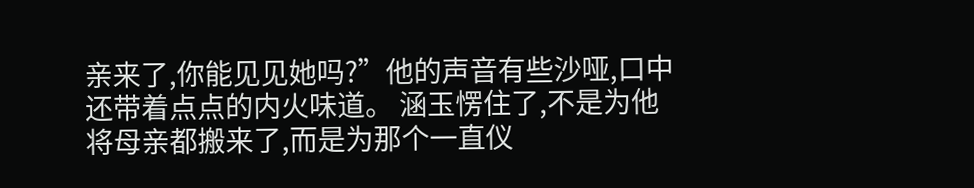亲来了,你能见见她吗?”他的声音有些沙哑,口中还带着点点的内火味道。 涵玉愣住了,不是为他将母亲都搬来了,而是为那个一直仪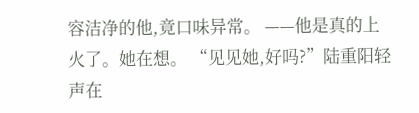容洁净的他,竟口味异常。 ——他是真的上火了。她在想。 “见见她,好吗?”陆重阳轻声在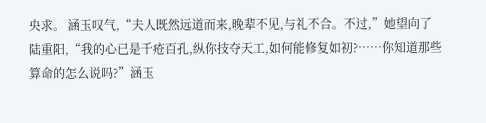央求。 涵玉叹气,“夫人既然远道而来,晚辈不见,与礼不合。不过,”她望向了陆重阳,“我的心已是千疮百孔,纵你技夺天工,如何能修复如初?……你知道那些算命的怎么说吗?”涵玉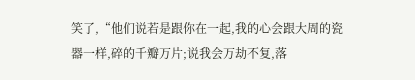笑了,“他们说若是跟你在一起,我的心会跟大周的瓷器一样,碎的千瓣万片;说我会万劫不复,落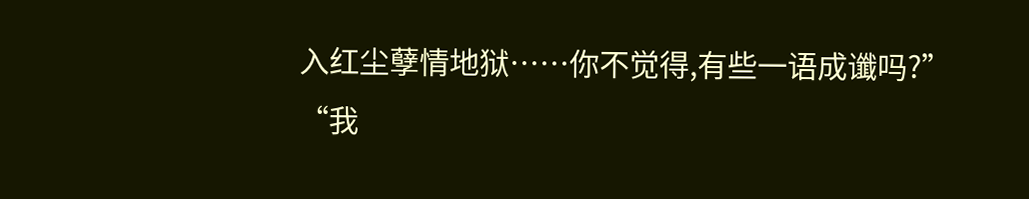入红尘孽情地狱……你不觉得,有些一语成谶吗?” “我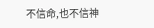不信命,也不信神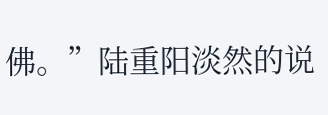佛。”陆重阳淡然的说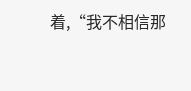着,“我不相信那